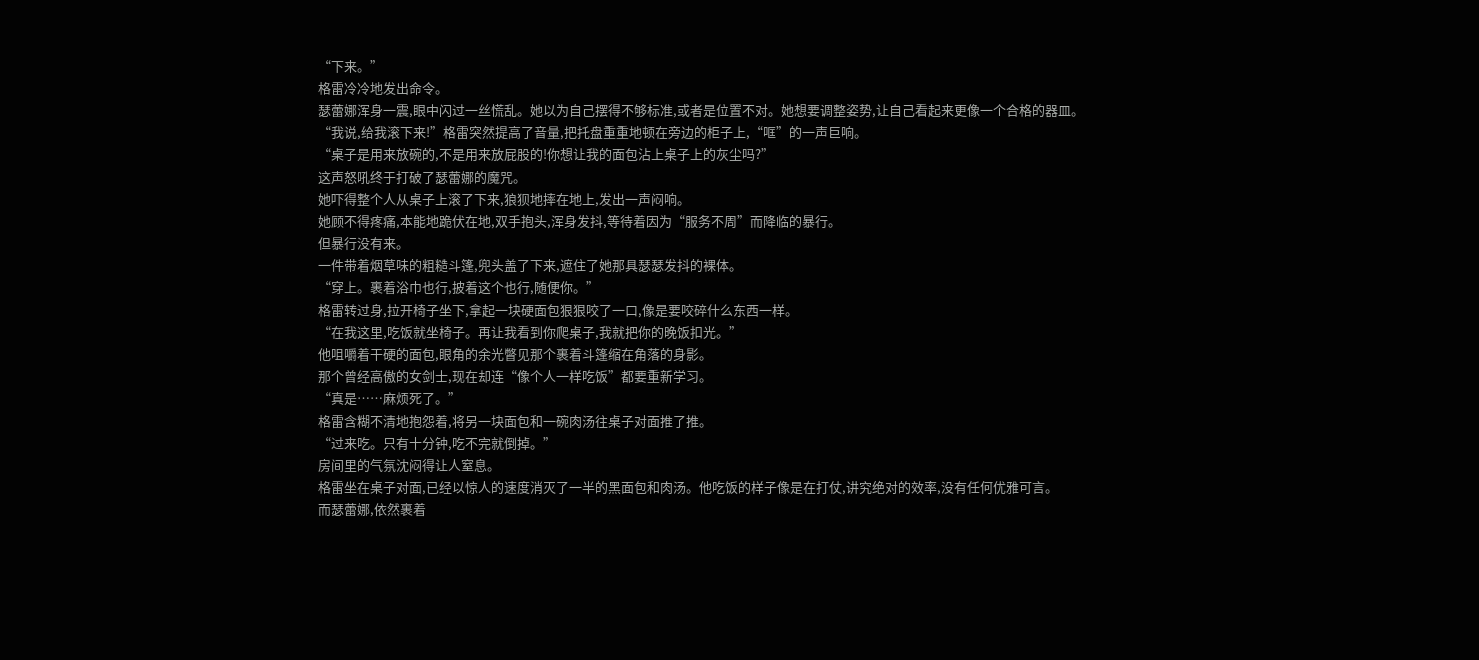“下来。”
格雷冷冷地发出命令。
瑟蕾娜浑身一震,眼中闪过一丝慌乱。她以为自己摆得不够标准,或者是位置不对。她想要调整姿势,让自己看起来更像一个合格的器皿。
“我说,给我滚下来!”格雷突然提高了音量,把托盘重重地顿在旁边的柜子上,“哐”的一声巨响。
“桌子是用来放碗的,不是用来放屁股的!你想让我的面包沾上桌子上的灰尘吗?”
这声怒吼终于打破了瑟蕾娜的魔咒。
她吓得整个人从桌子上滚了下来,狼狈地摔在地上,发出一声闷响。
她顾不得疼痛,本能地跪伏在地,双手抱头,浑身发抖,等待着因为“服务不周”而降临的暴行。
但暴行没有来。
一件带着烟草味的粗糙斗篷,兜头盖了下来,遮住了她那具瑟瑟发抖的裸体。
“穿上。裹着浴巾也行,披着这个也行,随便你。”
格雷转过身,拉开椅子坐下,拿起一块硬面包狠狠咬了一口,像是要咬碎什么东西一样。
“在我这里,吃饭就坐椅子。再让我看到你爬桌子,我就把你的晚饭扣光。”
他咀嚼着干硬的面包,眼角的余光瞥见那个裹着斗篷缩在角落的身影。
那个曾经高傲的女剑士,现在却连“像个人一样吃饭”都要重新学习。
“真是……麻烦死了。”
格雷含糊不清地抱怨着,将另一块面包和一碗肉汤往桌子对面推了推。
“过来吃。只有十分钟,吃不完就倒掉。”
房间里的气氛沈闷得让人窒息。
格雷坐在桌子对面,已经以惊人的速度消灭了一半的黑面包和肉汤。他吃饭的样子像是在打仗,讲究绝对的效率,没有任何优雅可言。
而瑟蕾娜,依然裹着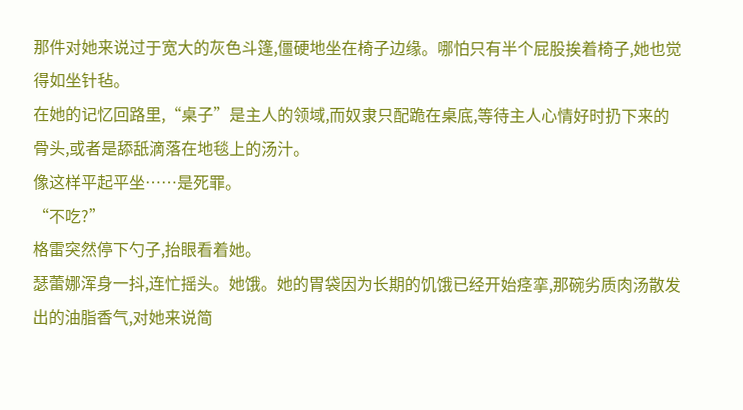那件对她来说过于宽大的灰色斗篷,僵硬地坐在椅子边缘。哪怕只有半个屁股挨着椅子,她也觉得如坐针毡。
在她的记忆回路里,“桌子”是主人的领域,而奴隶只配跪在桌底,等待主人心情好时扔下来的骨头,或者是舔舐滴落在地毯上的汤汁。
像这样平起平坐……是死罪。
“不吃?”
格雷突然停下勺子,抬眼看着她。
瑟蕾娜浑身一抖,连忙摇头。她饿。她的胃袋因为长期的饥饿已经开始痉挛,那碗劣质肉汤散发出的油脂香气,对她来说简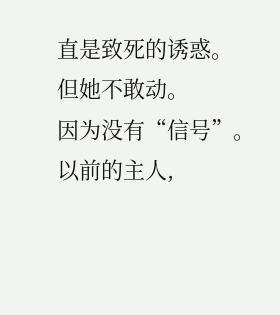直是致死的诱惑。
但她不敢动。
因为没有“信号”。
以前的主人,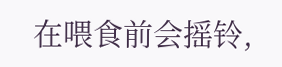在喂食前会摇铃,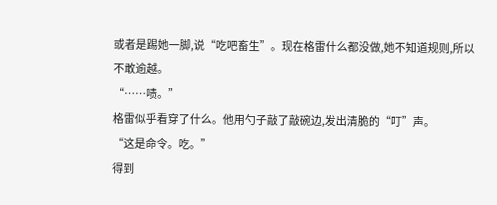或者是踢她一脚,说“吃吧畜生”。现在格雷什么都没做,她不知道规则,所以不敢逾越。
“……啧。”
格雷似乎看穿了什么。他用勺子敲了敲碗边,发出清脆的“叮”声。
“这是命令。吃。”
得到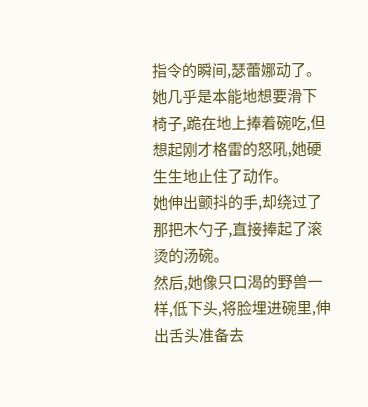指令的瞬间,瑟蕾娜动了。
她几乎是本能地想要滑下椅子,跪在地上捧着碗吃,但想起刚才格雷的怒吼,她硬生生地止住了动作。
她伸出颤抖的手,却绕过了那把木勺子,直接捧起了滚烫的汤碗。
然后,她像只口渴的野兽一样,低下头,将脸埋进碗里,伸出舌头准备去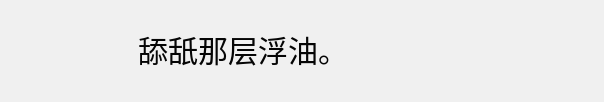舔舐那层浮油。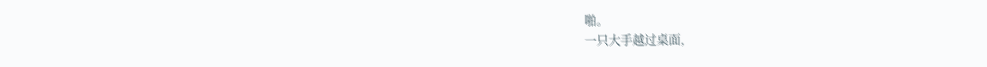啪。
一只大手越过桌面,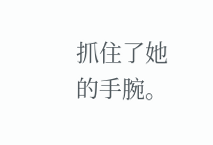抓住了她的手腕。